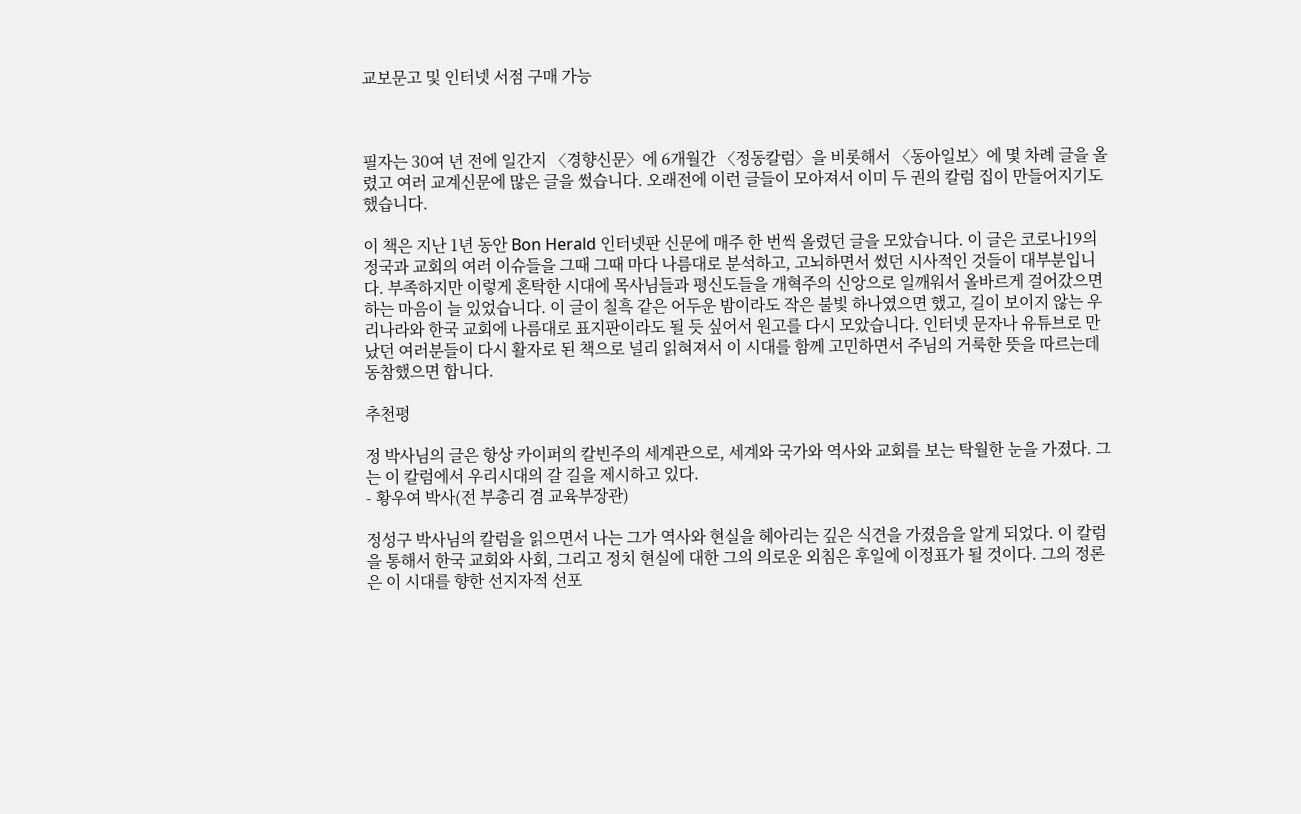교보문고 및 인터넷 서점 구매 가능



필자는 30여 년 전에 일간지 〈경향신문〉에 6개월간 〈정동칼럼〉을 비롯해서 〈동아일보〉에 몇 차례 글을 올렸고 여러 교계신문에 많은 글을 썼습니다. 오래전에 이런 글들이 모아져서 이미 두 권의 칼럼 집이 만들어지기도 했습니다.

이 책은 지난 1년 동안 Bon Herald 인터넷판 신문에 매주 한 번씩 올렸던 글을 모았습니다. 이 글은 코로나19의 정국과 교회의 여러 이슈들을 그때 그때 마다 나름대로 분석하고, 고뇌하면서 썼던 시사적인 것들이 대부분입니다. 부족하지만 이렇게 혼탁한 시대에 목사님들과 평신도들을 개혁주의 신앙으로 일깨워서 올바르게 걸어갔으면 하는 마음이 늘 있었습니다. 이 글이 칠흑 같은 어두운 밤이라도 작은 불빛 하나였으면 했고, 길이 보이지 않는 우리나라와 한국 교회에 나름대로 표지판이라도 될 듯 싶어서 원고를 다시 모았습니다. 인터넷 문자나 유튜브로 만났던 여러분들이 다시 활자로 된 책으로 널리 읽혀져서 이 시대를 함께 고민하면서 주님의 거룩한 뜻을 따르는데 동참했으면 합니다.

추천평

정 박사님의 글은 항상 카이퍼의 칼빈주의 세계관으로, 세계와 국가와 역사와 교회를 보는 탁월한 눈을 가졌다. 그는 이 칼럼에서 우리시대의 갈 길을 제시하고 있다.
- 황우여 박사(전 부총리 겸 교육부장관)

정성구 박사님의 칼럼을 읽으면서 나는 그가 역사와 현실을 헤아리는 깊은 식견을 가졌음을 알게 되었다. 이 칼럼을 통해서 한국 교회와 사회, 그리고 정치 현실에 대한 그의 의로운 외침은 후일에 이정표가 될 것이다. 그의 정론은 이 시대를 향한 선지자적 선포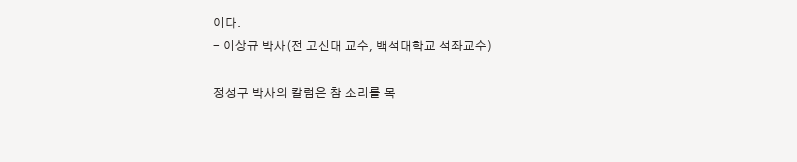이다.
- 이상규 박사(전 고신대 교수, 백석대학교 석좌교수)

정성구 박사의 칼럼은 참 소리를 목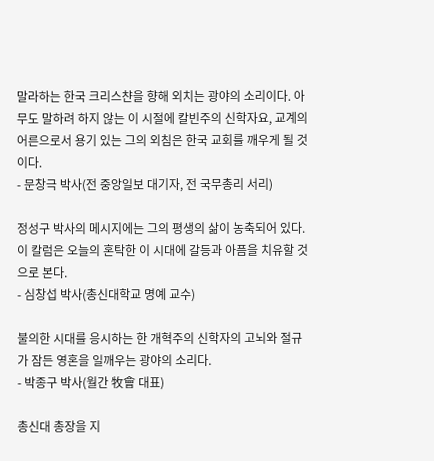말라하는 한국 크리스챤을 향해 외치는 광야의 소리이다. 아무도 말하려 하지 않는 이 시절에 칼빈주의 신학자요, 교계의 어른으로서 용기 있는 그의 외침은 한국 교회를 깨우게 될 것이다.
- 문창극 박사(전 중앙일보 대기자, 전 국무총리 서리)

정성구 박사의 메시지에는 그의 평생의 삶이 농축되어 있다. 이 칼럼은 오늘의 혼탁한 이 시대에 갈등과 아픔을 치유할 것으로 본다.
- 심창섭 박사(총신대학교 명예 교수)

불의한 시대를 응시하는 한 개혁주의 신학자의 고뇌와 절규가 잠든 영혼을 일깨우는 광야의 소리다.
- 박종구 박사(월간 牧會 대표)

총신대 총장을 지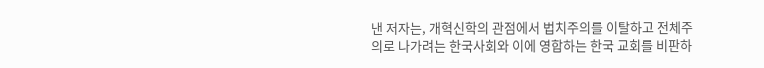낸 저자는, 개혁신학의 관점에서 법치주의를 이탈하고 전체주의로 나가려는 한국사회와 이에 영합하는 한국 교회를 비판하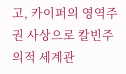고, 카이퍼의 영역주권 사상으로 칼빈주의적 세계관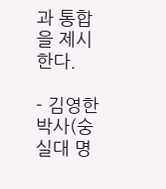과 통합을 제시한다.

- 김영한 박사(숭실대 명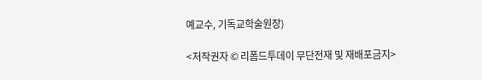예교수, 기독교학술원장)

<저작권자 © 리폼드투데이 무단전재 및 재배포금지>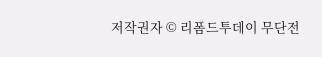저작권자 © 리폼드투데이 무단전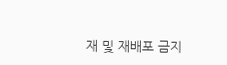재 및 재배포 금지